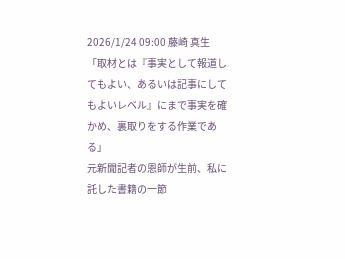2026/1/24 09:00 藤崎 真生
「取材とは『事実として報道してもよい、あるいは記事にしてもよいレベル』にまで事実を確かめ、裏取りをする作業である」
元新聞記者の恩師が生前、私に託した書籍の一節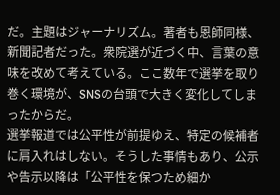だ。主題はジャーナリズム。著者も恩師同様、新聞記者だった。衆院選が近づく中、言葉の意味を改めて考えている。ここ数年で選挙を取り巻く環境が、SNSの台頭で大きく変化してしまったからだ。
選挙報道では公平性が前提ゆえ、特定の候補者に肩入れはしない。そうした事情もあり、公示や告示以降は「公平性を保つため細か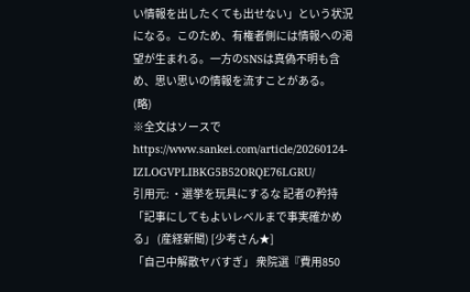い情報を出したくても出せない」という状況になる。このため、有権者側には情報への渇望が生まれる。一方のSNSは真偽不明も含め、思い思いの情報を流すことがある。
(略)
※全文はソースで
https://www.sankei.com/article/20260124-IZLOGVPLIBKG5B52ORQE76LGRU/
引用元: ・選挙を玩具にするな 記者の矜持「記事にしてもよいレベルまで事実確かめる」 (産経新聞) [少考さん★]
「自己中解散ヤバすぎ」 衆院選『費用850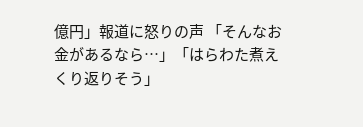億円」報道に怒りの声 「そんなお金があるなら…」「はらわた煮えくり返りそう」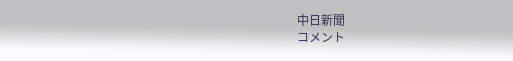中日新聞
コメント